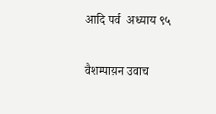आदि पर्व  अध्याय ९५

वैशम्पाय़न उवाच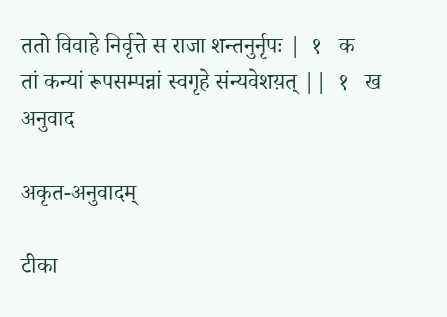ततो विवाहे निर्वृत्ते स राजा शन्तनुर्नृपः |  १   क
तां कन्यां रूपसम्पन्नां स्वगृहे संन्यवेशय़त् ||  १   ख
अनुवाद

अकृत-अनुवादम्

टीका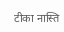टीका नास्ति